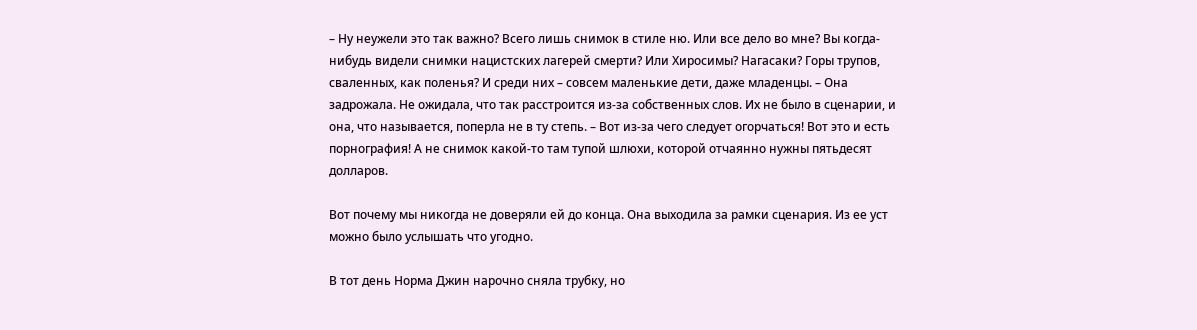– Ну неужели это так важно? Всего лишь снимок в стиле ню. Или все дело во мне? Вы когда-нибудь видели снимки нацистских лагерей смерти? Или Хиросимы? Нагасаки? Горы трупов, сваленных, как поленья? И среди них – совсем маленькие дети, даже младенцы. – Она задрожала. Не ожидала, что так расстроится из-за собственных слов. Их не было в сценарии, и она, что называется, поперла не в ту степь. – Вот из-за чего следует огорчаться! Вот это и есть порнография! А не снимок какой-то там тупой шлюхи, которой отчаянно нужны пятьдесят долларов.

Вот почему мы никогда не доверяли ей до конца. Она выходила за рамки сценария. Из ее уст можно было услышать что угодно.

В тот день Норма Джин нарочно сняла трубку, но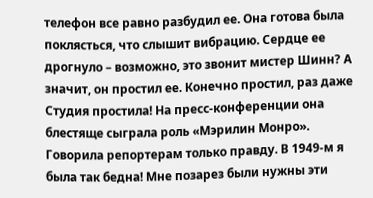телефон все равно разбудил ее. Она готова была поклясться, что слышит вибрацию. Сердце ее дрогнуло – возможно, это звонит мистер Шинн? А значит, он простил ее. Конечно простил, раз даже Студия простила! На пресс-конференции она блестяще сыграла роль «Мэрилин Монро». Говорила репортерам только правду. В 1949-м я была так бедна! Мне позарез были нужны эти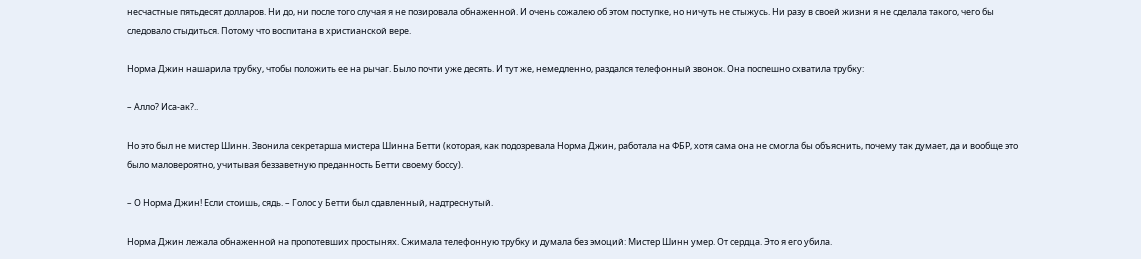несчастные пятьдесят долларов. Ни до, ни после того случая я не позировала обнаженной. И очень сожалею об этом поступке, но ничуть не стыжусь. Ни разу в своей жизни я не сделала такого, чего бы следовало стыдиться. Потому что воспитана в христианской вере.

Норма Джин нашарила трубку, чтобы положить ее на рычаг. Было почти уже десять. И тут же, немедленно, раздался телефонный звонок. Она поспешно схватила трубку:

– Алло? Иса-ак?..

Но это был не мистер Шинн. Звонила секретарша мистера Шинна Бетти (которая, как подозревала Норма Джин, работала на ФБР, хотя сама она не смогла бы объяснить, почему так думает, да и вообще это было маловероятно, учитывая беззаветную преданность Бетти своему боссу).

– О Норма Джин! Если стоишь, сядь. – Голос у Бетти был сдавленный, надтреснутый.

Норма Джин лежала обнаженной на пропотевших простынях. Сжимала телефонную трубку и думала без эмоций: Мистер Шинн умер. От сердца. Это я его убила.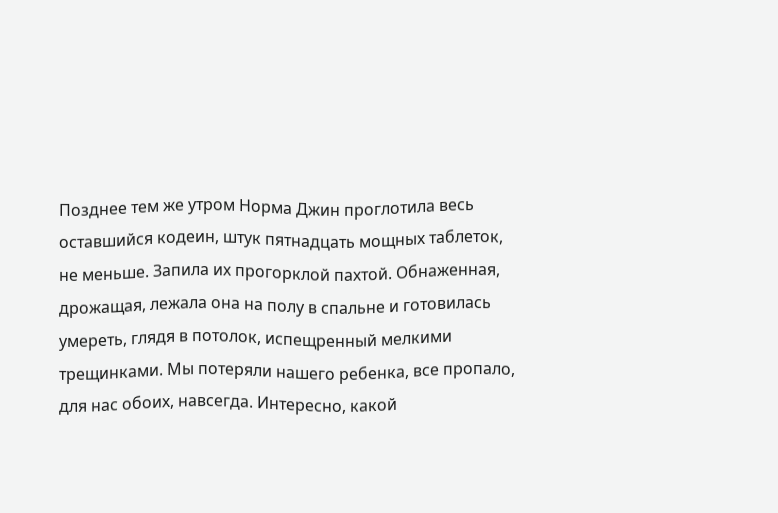Позднее тем же утром Норма Джин проглотила весь оставшийся кодеин, штук пятнадцать мощных таблеток, не меньше. Запила их прогорклой пахтой. Обнаженная, дрожащая, лежала она на полу в спальне и готовилась умереть, глядя в потолок, испещренный мелкими трещинками. Мы потеряли нашего ребенка, все пропало, для нас обоих, навсегда. Интересно, какой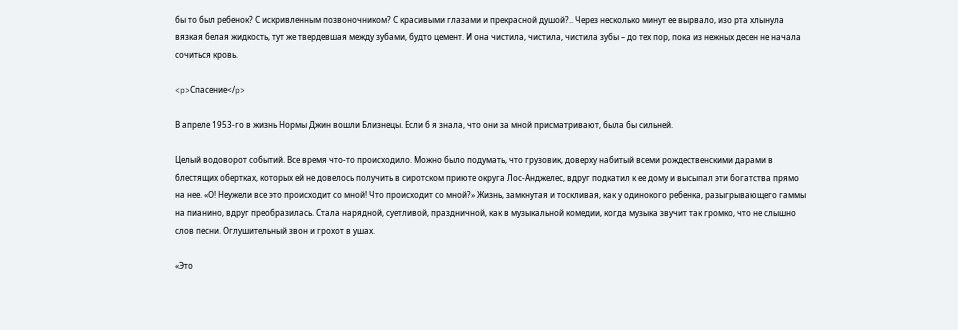бы то был ребенок? С искривленным позвоночником? С красивыми глазами и прекрасной душой?.. Через несколько минут ее вырвало, изо рта хлынула вязкая белая жидкость, тут же твердевшая между зубами, будто цемент. И она чистила, чистила, чистила зубы – до тех пор, пока из нежных десен не начала сочиться кровь.

<p>Спасение</p>

В апреле 1953-го в жизнь Нормы Джин вошли Близнецы. Если б я знала, что они за мной присматривают, была бы сильней.

Целый водоворот событий. Все время что-то происходило. Можно было подумать, что грузовик, доверху набитый всеми рождественскими дарами в блестящих обертках, которых ей не довелось получить в сиротском приюте округа Лос-Анджелес, вдруг подкатил к ее дому и высыпал эти богатства прямо на нее. «О! Неужели все это происходит со мной! Что происходит со мной?» Жизнь, замкнутая и тоскливая, как у одинокого ребенка, разыгрывающего гаммы на пианино, вдруг преобразилась. Стала нарядной, суетливой, праздничной, как в музыкальной комедии, когда музыка звучит так громко, что не слышно слов песни. Оглушительный звон и грохот в ушах.

«Это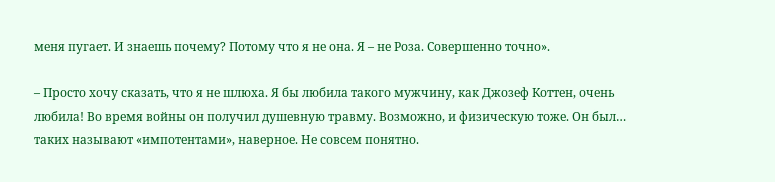меня пугает. И знаешь почему? Потому что я не она. Я – не Роза. Совершенно точно».

– Просто хочу сказать, что я не шлюха. Я бы любила такого мужчину, как Джозеф Коттен, очень любила! Во время войны он получил душевную травму. Возможно, и физическую тоже. Он был… таких называют «импотентами», наверное. Не совсем понятно.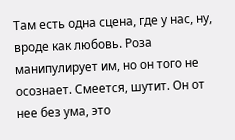Там есть одна сцена, где у нас, ну, вроде как любовь. Роза манипулирует им, но он того не осознает. Смеется, шутит. Он от нее без ума, это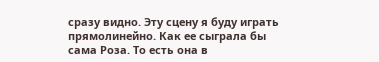сразу видно. Эту сцену я буду играть прямолинейно. Как ее сыграла бы сама Роза. То есть она в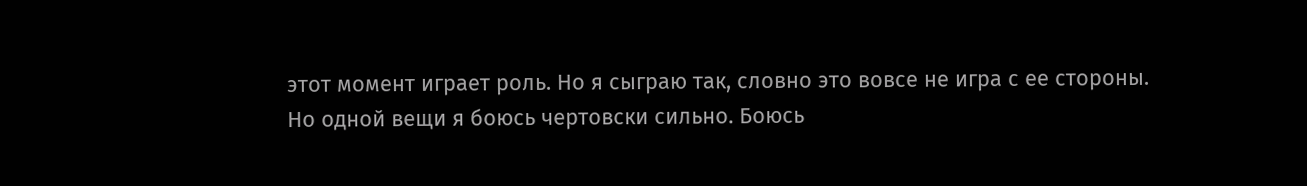этот момент играет роль. Но я сыграю так, словно это вовсе не игра с ее стороны. Но одной вещи я боюсь чертовски сильно. Боюсь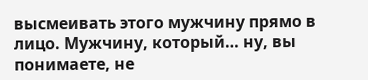высмеивать этого мужчину прямо в лицо. Мужчину, который… ну, вы понимаете, не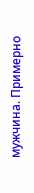мужчина. Примерно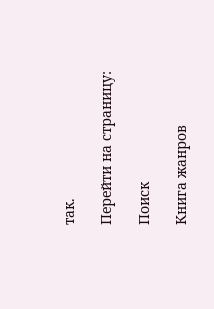так.

Перейти на страницу:

Поиск

Книга жанров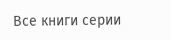Все книги серии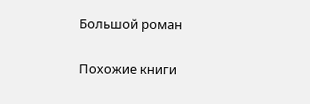Большой роман

Похожие книги